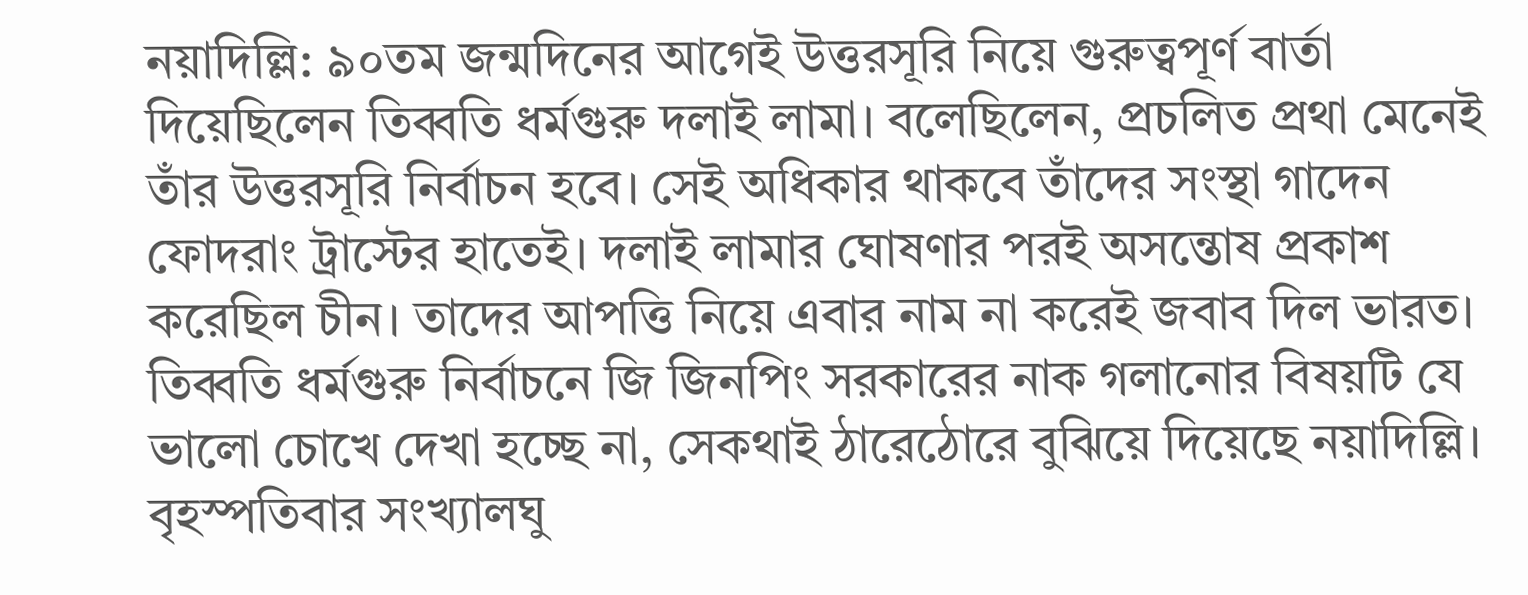নয়াদিল্লি: ৯০তম জন্মদিনের আগেই উত্তরসূরি নিয়ে গুরুত্বপূর্ণ বার্তা দিয়েছিলেন তিব্বতি ধর্মগুরু দলাই লামা। বলেছিলেন, প্রচলিত প্রথা মেনেই তাঁর উত্তরসূরি নির্বাচন হবে। সেই অধিকার থাকবে তাঁদের সংস্থা গাদেন ফোদরাং ট্রাস্টের হাতেই। দলাই লামার ঘোষণার পরই অসন্তোষ প্রকাশ করেছিল চীন। তাদের আপত্তি নিয়ে এবার নাম না করেই জবাব দিল ভারত। তিব্বতি ধর্মগুরু নির্বাচনে জি জিনপিং সরকারের নাক গলানোর বিষয়টি যে ভালো চোখে দেখা হচ্ছে না, সেকথাই ঠারেঠোরে বুঝিয়ে দিয়েছে নয়াদিল্লি। বৃহস্পতিবার সংখ্যালঘু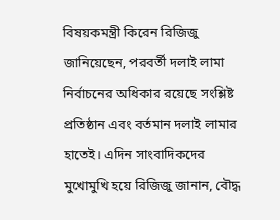বিষয়কমন্ত্রী কিরেন রিজিজু জানিয়েছেন, পরবর্তী দলাই লামা নির্বাচনের অধিকার রয়েছে সংশ্লিষ্ট প্রতিষ্ঠান এবং বর্তমান দলাই লামার হাতেই। এদিন সাংবাদিকদের মুখোমুখি হয়ে রিজিজু জানান, বৌদ্ধ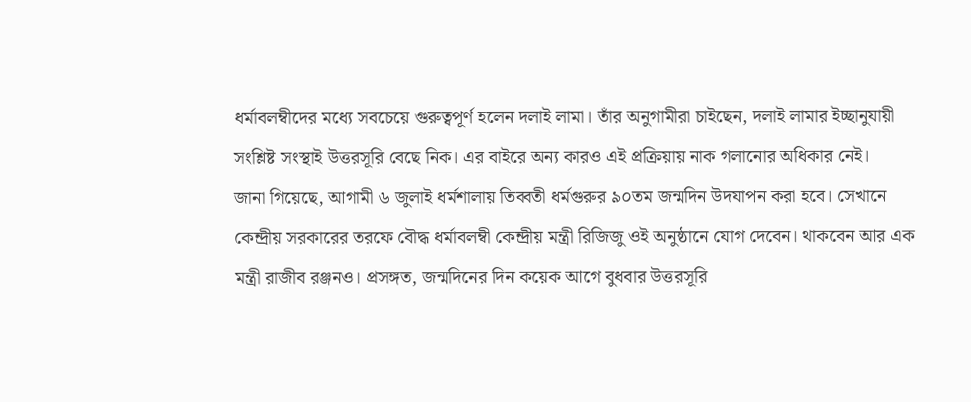ধর্মাবলম্বীদের মধ্যে সবচেয়ে গুরুত্বপূর্ণ হলেন দলাই লামা। তাঁর অনুগামীরা চাইছেন, দলাই লামার ইচ্ছানুযায়ী সংশ্লিষ্ট সংস্থাই উত্তরসূরি বেছে নিক। এর বাইরে অন্য কারও এই প্রক্রিয়ায় নাক গলানোর অধিকার নেই।
জানা গিয়েছে, আগামী ৬ জুলাই ধর্মশালায় তিব্বতী ধর্মগুরুর ৯০তম জন্মদিন উদযাপন করা হবে। সেখানে কেন্দ্রীয় সরকারের তরফে বৌদ্ধ ধর্মাবলম্বী কেন্দ্রীয় মন্ত্রী রিজিজু ওই অনুষ্ঠানে যোগ দেবেন। থাকবেন আর এক মন্ত্রী রাজীব রঞ্জনও। প্রসঙ্গত, জন্মদিনের দিন কয়েক আগে বুধবার উত্তরসূরি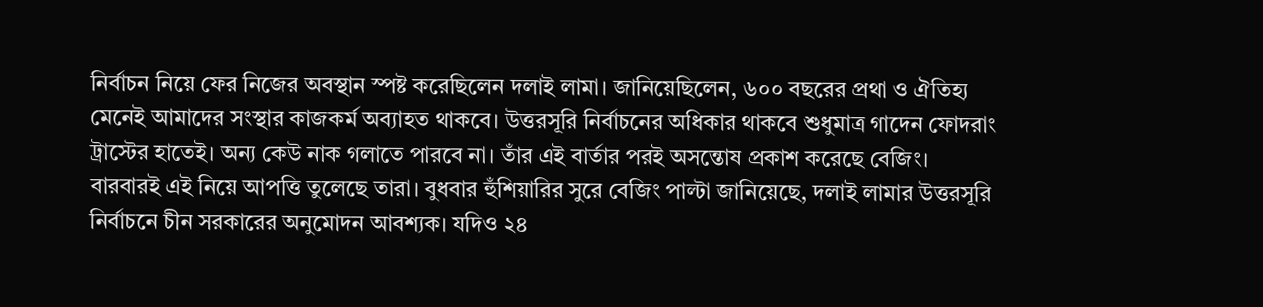নির্বাচন নিয়ে ফের নিজের অবস্থান স্পষ্ট করেছিলেন দলাই লামা। জানিয়েছিলেন, ৬০০ বছরের প্রথা ও ঐতিহ্য মেনেই আমাদের সংস্থার কাজকর্ম অব্যাহত থাকবে। উত্তরসূরি নির্বাচনের অধিকার থাকবে শুধুমাত্র গাদেন ফোদরাং ট্রাস্টের হাতেই। অন্য কেউ নাক গলাতে পারবে না। তাঁর এই বার্তার পরই অসন্তোষ প্রকাশ করেছে বেজিং। বারবারই এই নিয়ে আপত্তি তুলেছে তারা। বুধবার হুঁশিয়ারির সুরে বেজিং পাল্টা জানিয়েছে, দলাই লামার উত্তরসূরি নির্বাচনে চীন সরকারের অনুমোদন আবশ্যক। যদিও ২৪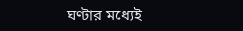ঘণ্টার মধ্যেই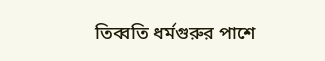তিব্বতি ধর্মগুরুর পাশে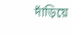দাঁড়িয়ে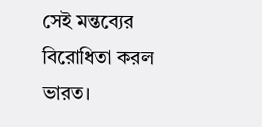সেই মন্তব্যের বিরোধিতা করল ভারত।